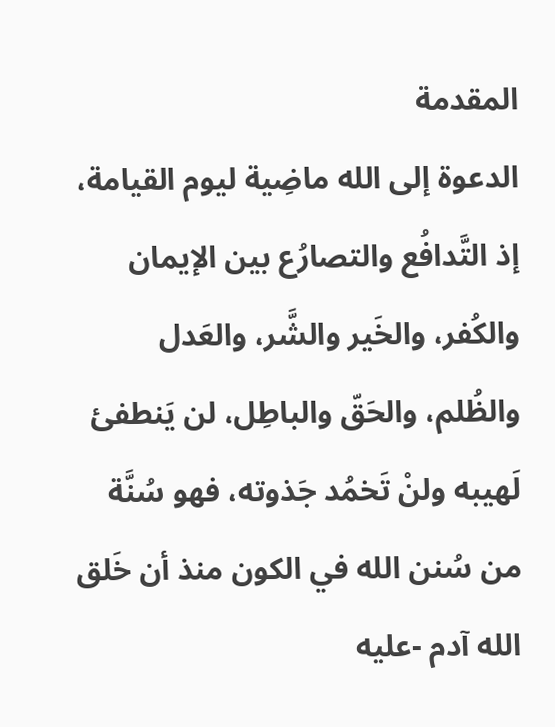المقدمة
الدعوة إلى الله ماضِية ليوم القيامة، إذ التَّدافُع والتصارُع بين الإيمان والكُفر، والخَير والشَّر، والعَدل والظُلم، والحَقّ والباطِل، لن يَنطفئ لَهيبه ولنْ تَخمُد جَذوته، فهو سُنَّة من سُنن الله في الكون منذ أن خَلق الله آدم -عليه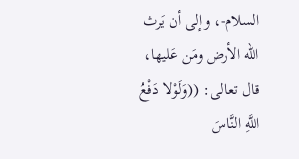السلام-، وإلى أن يَرث الله الأرض ومَن عَليها، قال تعالى: ((وَلَوْلا دَفْعُ اللَّهِ النَّاسَ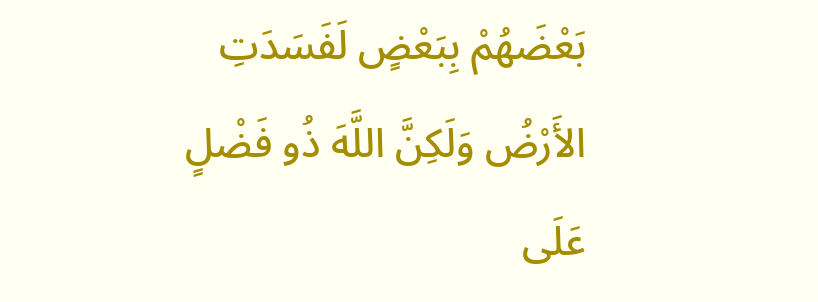بَعْضَهُمْ بِبَعْضٍ لَفَسَدَتِ الأَرْضُ وَلَكِنَّ اللَّهَ ذُو فَضْلٍ عَلَى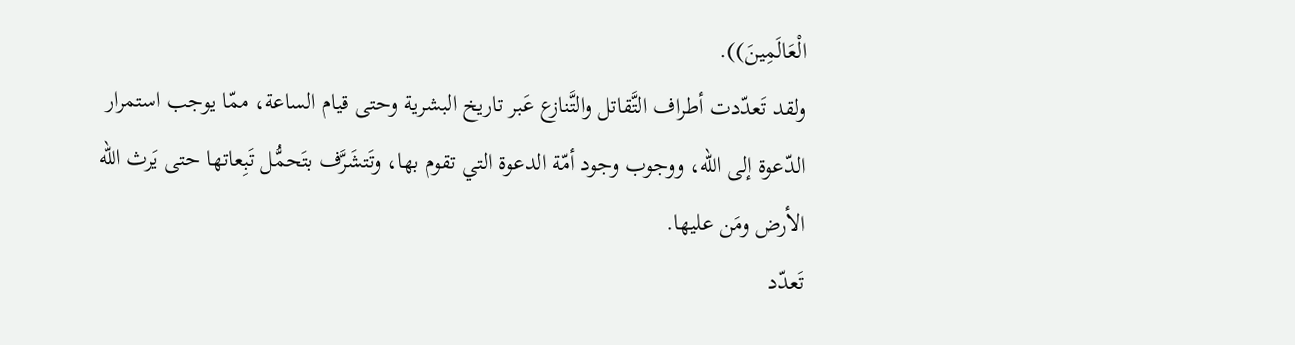الْعَالَمِينَ)).
ولقد تَعدّدت أطراف التَّقاتل والتَّنازع عَبر تاريخ البشرية وحتى قيام الساعة، ممّا يوجب استمرار الدّعوة إلى الله، ووجوب وجود أمّة الدعوة التي تقوم بها، وتَتشَرَّف بتَحمُّل تَبِعاتها حتى يَرث الله الأرض ومَن عليها.
تَعدّد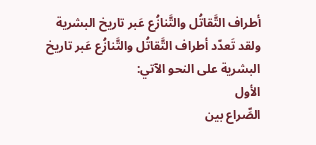أطراف التَّقاتُل والتَّنازُع عَبر تاريخ البشرية
ولقد تَعدّد أطراف التَّقاتُل والتَّنازُع عَبر تاريخ البشرية على النحو الآتي:
الأول
الصِّراع بين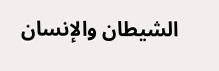الشيطان والإنسان